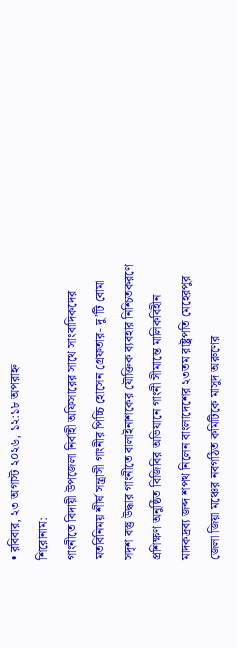• রবিবার, ২৩ অগাস্ট ২০২৬, ১২:১৮ অপরাহ্ন
শিরোনাম:
গাংনীতে বিদায়ী উপজেলা নির্বাহী অফিসারের সাথে সাংবাদিকদের মতবিনিময় শীর্ষ সন্ত্রাসী গাংনীর পিচ্চি হোসেন গ্রেফতার- দু’টি বোমা সদৃশ বস্তু উদ্ধার গাংনীতে বালাইনাশকের যৌক্তিক ব্যবহার নিশ্চিতকরণে প্রশিক্ষণ অনুষ্ঠিত বিজিবির অভিযানে গাংনী সীমান্তে মালিকবিহীন মাদকদ্রব্য জব্দ শপথ নিলেন বাংলাদেশের ২৩তম রাষ্ট্রপতি মেহেরপুর জেলা জিয়া মঞ্চের নবগঠিত কমিটিকে মাসুদ অরুণের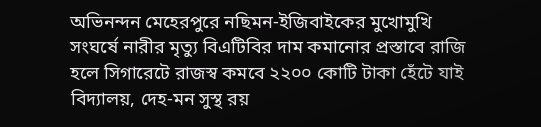অভিনন্দন মেহেরপুরে নছিমন-ইজিবাইকের মুখোমুখি সংঘর্ষে নারীর মৃত্যু বিএটিবির দাম কমানোর প্রস্তাবে রাজি হলে সিগারেটে রাজস্ব কমবে ২২০০ কোটি টাকা হেঁটে যাই বিদ্যালয়, দেহ-মন সুস্থ রয়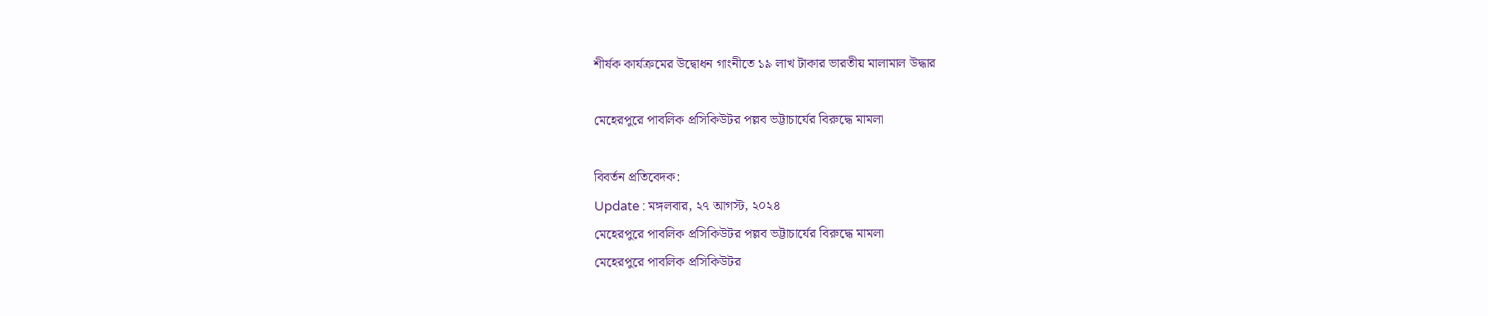শীর্ষক কার্যক্রমের উদ্বোধন গাংনীতে ১৯ লাখ টাকার ভারতীয় মালামাল উদ্ধার

মেহেরপুরে পাবলিক প্রসিকিউটর পল্লব ভট্টাচার্যের বিরুদ্ধে মামলা

বিবর্তন প্রতিবেদক:
Update : মঙ্গলবার, ২৭ আগস্ট, ২০২৪
মেহেরপুরে পাবলিক প্রসিকিউটর পল্লব ভট্টাচার্যের বিরুদ্ধে মামলা
মেহেরপুরে পাবলিক প্রসিকিউটর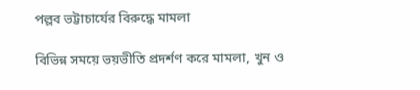পল্লব ভট্টাচার্যের বিরুদ্ধে মামলা

বিভিন্ন সময়ে ভয়ভীতি প্রদর্শণ করে মামলা, খুন ও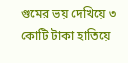গুমের ভয় দেখিয়ে ৩ কোটি টাকা হাতিয়ে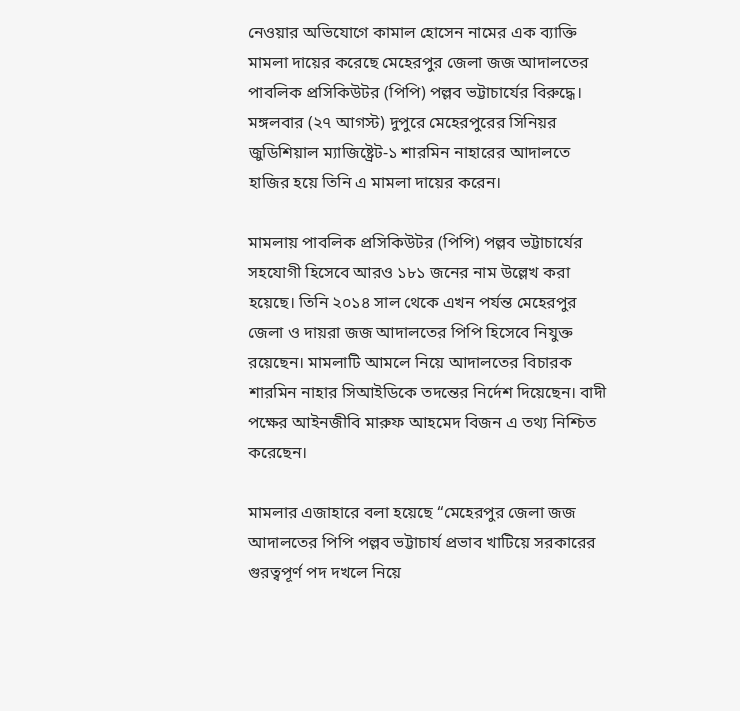নেওয়ার অভিযোগে কামাল হোসেন নামের এক ব্যাক্তি মামলা দায়ের করেছে মেহেরপুর জেলা জজ আদালতের পাবলিক প্রসিকিউটর (পিপি) পল্লব ভট্টাচার্যের বিরুদ্ধে। মঙ্গলবার (২৭ আগস্ট) দুপুরে মেহেরপুরের সিনিয়র জুডিশিয়াল ম্যাজিষ্ট্রেট-১ শারমিন নাহারের আদালতে হাজির হয়ে তিনি এ মামলা দায়ের করেন।

মামলায় পাবলিক প্রসিকিউটর (পিপি) পল্লব ভট্টাচার্যের সহযোগী হিসেবে আরও ১৮১ জনের নাম উল্লেখ করা হয়েছে। তিনি ২০১৪ সাল থেকে এখন পর্যন্ত মেহেরপুর জেলা ও দায়রা জজ আদালতের পিপি হিসেবে নিযুক্ত রয়েছেন। মামলাটি আমলে নিয়ে আদালতের বিচারক শারমিন নাহার সিআইডিকে তদন্তের নির্দেশ দিয়েছেন। বাদী পক্ষের আইনজীবি মারুফ আহমেদ বিজন এ তথ্য নিশ্চিত করেছেন।

মামলার এজাহারে বলা হয়েছে “মেহেরপুর জেলা জজ আদালতের পিপি পল্লব ভট্টাচার্য প্রভাব খাটিয়ে সরকারের গুরত্বপূর্ণ পদ দখলে নিয়ে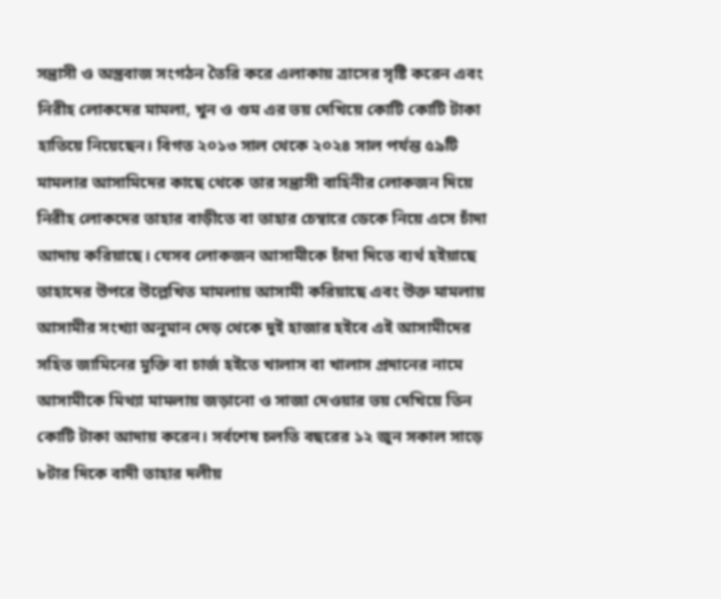সন্ত্রাসী ও অস্ত্রবাজ সংগঠন তৈরি করে এলাকায় ত্রাসের সৃষ্টি করেন এবং নিরীহ লোকদের মামলা, খুন ও গুম এর ভয় দেখিয়ে কোটি কোটি টাকা হাতিয়ে নিয়েছেন। বিগত ২০১৩ সাল থেকে ২০২৪ সাল পর্যন্ত ৫৯টি মামলার আসামিদের কাছে থেকে তার সন্ত্রাসী বাহিনীর লোকজন দিয়ে নিরীহ লোকদের তাহার বাড়ীতে বা তাহার চেম্বারে ডেকে নিয়ে এসে চাঁদা আদায় করিয়াছে। যেসব লোকজন আসামীকে চাঁদা দিতে ব্যর্থ হইয়াছে তাহাদের উপরে উল্লেখিত মামলায় আসামী করিয়াছে এবং উক্ত মামলায় আসামীর সংখ্যা অনুমান দেড় থেকে দুই হাজার হইবে এই আসামীদের সহিত জামিনের মুক্তি বা চার্জ হইতে খালাস বা খালাস প্রদানের নামে আসামীকে মিথ্যা মামলায় জড়ানো ও সাজা দেওয়ার ভয় দেখিয়ে তিন কোটি টাকা আদায় করেন। সর্বশেষ চলতি বছরের ১২ জুন সকাল সাড়ে ৮টার দিকে বাদী তাহার দলীয়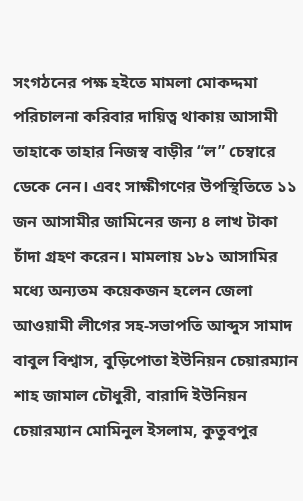সংগঠনের পক্ষ হইতে মামলা মোকদ্দমা পরিচালনা করিবার দায়িত্ব থাকায় আসামী তাহাকে তাহার নিজস্ব বাড়ীর “ল” চেম্বারে ডেকে নেন। এবং সাক্ষীগণের উপস্থিতিতে ১১ জন আসামীর জামিনের জন্য ৪ লাখ টাকা চাঁদা গ্রহণ করেন। মামলায় ১৮১ আসামির মধ্যে অন্যতম কয়েকজন হলেন জেলা আওয়ামী লীগের সহ-সভাপতি আব্দুস সামাদ বাবুল বিশ্বাস, বুড়িপোতা ইউনিয়ন চেয়ারম্যান শাহ জামাল চৌধুরী, বারাদি ইউনিয়ন চেয়ারম্যান মোমিনুল ইসলাম, কুতুবপুর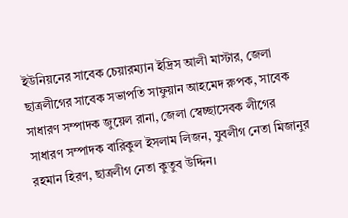ইউনিয়নের সাবেক চেয়ারম্যান ইদ্রিস আলী মাস্টার, জেলা ছাত্রলীগের সাবেক সভাপতি সাফুয়ান আহমেদ রুপক, সাবেক সাধারণ সম্পাদক জুয়েল রানা, জেলা স্বেচ্ছাসেবক লীগের সাধারণ সম্পাদক বারিকুল ইসলাম লিজন, যুবলীগ নেতা মিজানুর রহমান হিরণ, ছাত্রলীগ নেতা কুতুব উদ্দিন।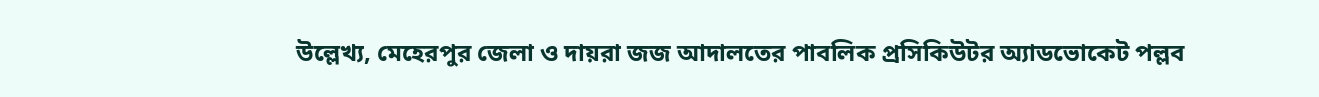উল্লেখ্য, মেহেরপুর জেলা ও দায়রা জজ আদালতের পাবলিক প্রসিকিউটর অ্যাডভোকেট পল্লব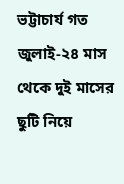ভট্টাচার্য গত জুলাই-২৪ মাস থেকে দুই মাসের ছুটি নিয়ে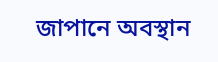জাপানে অবস্থান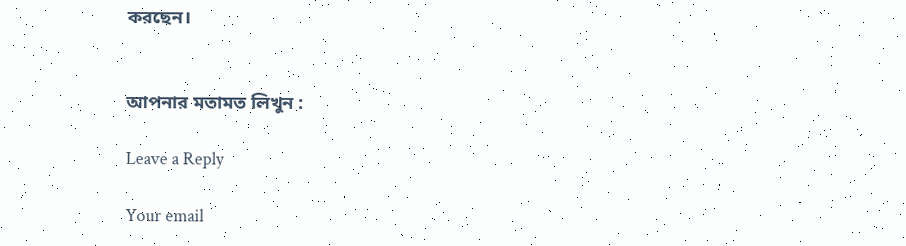করছেন।


আপনার মতামত লিখুন :

Leave a Reply

Your email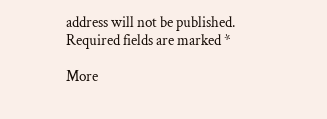address will not be published. Required fields are marked *

More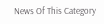News Of This Category